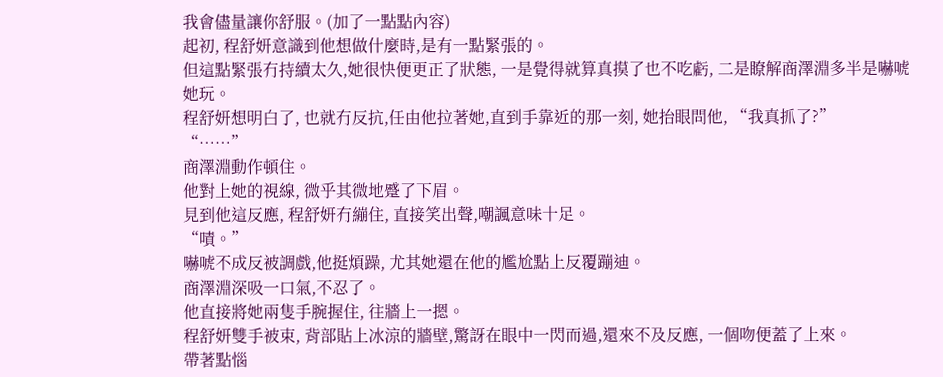我會儘量讓你舒服。(加了一點點內容)
起初, 程舒妍意識到他想做什麼時,是有一點緊張的。
但這點緊張冇持續太久,她很快便更正了狀態, 一是覺得就算真摸了也不吃虧, 二是瞭解商澤淵多半是嚇唬她玩。
程舒妍想明白了, 也就冇反抗,任由他拉著她,直到手靠近的那一刻, 她抬眼問他, “我真抓了?”
“……”
商澤淵動作頓住。
他對上她的視線, 微乎其微地蹙了下眉。
見到他這反應, 程舒妍冇繃住, 直接笑出聲,嘲諷意味十足。
“嘖。”
嚇唬不成反被調戲,他挺煩躁, 尤其她還在他的尷尬點上反覆蹦迪。
商澤淵深吸一口氣,不忍了。
他直接將她兩隻手腕握住, 往牆上一摁。
程舒妍雙手被束, 背部貼上冰涼的牆壁,驚訝在眼中一閃而過,還來不及反應, 一個吻便蓋了上來。
帶著點惱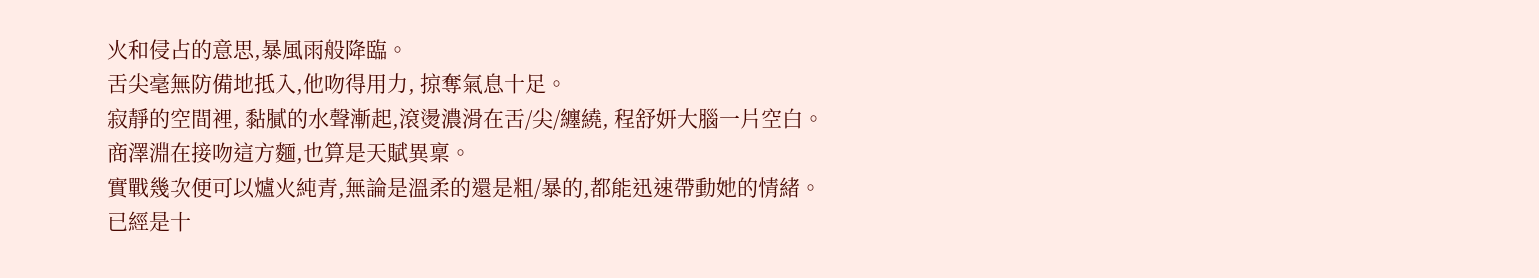火和侵占的意思,暴風雨般降臨。
舌尖毫無防備地抵入,他吻得用力, 掠奪氣息十足。
寂靜的空間裡, 黏膩的水聲漸起,滾燙濃滑在舌/尖/纏繞, 程舒妍大腦一片空白。
商澤淵在接吻這方麵,也算是天賦異稟。
實戰幾次便可以爐火純青,無論是溫柔的還是粗/暴的,都能迅速帶動她的情緒。
已經是十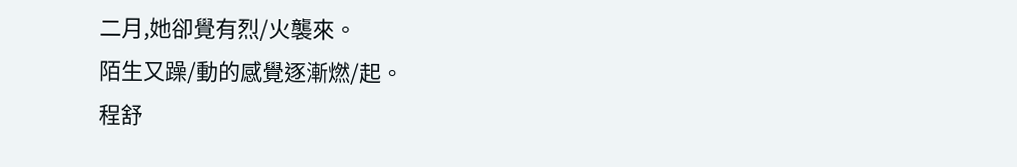二月,她卻覺有烈/火襲來。
陌生又躁/動的感覺逐漸燃/起。
程舒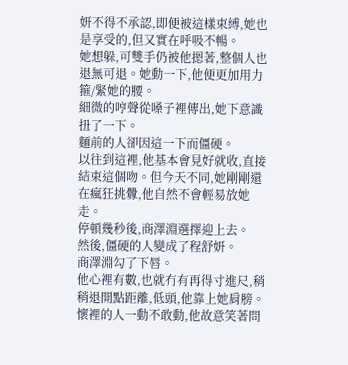妍不得不承認,即便被這樣束縛,她也是享受的,但又實在呼吸不暢。
她想躲,可雙手仍被他摁著,整個人也退無可退。她動一下,他便更加用力箍/緊她的腰。
細微的哼聲從嗓子裡傳出,她下意識扭了一下。
麵前的人卻因這一下而僵硬。
以往到這裡,他基本會見好就收,直接結束這個吻。但今天不同,她剛剛還在瘋狂挑釁,他自然不會輕易放她走。
停頓幾秒後,商澤淵選擇迎上去。
然後,僵硬的人變成了程舒妍。
商澤淵勾了下唇。
他心裡有數,也就冇有再得寸進尺,稍稍退開點距離,低頭,他靠上她肩膀。
懷裡的人一動不敢動,他故意笑著問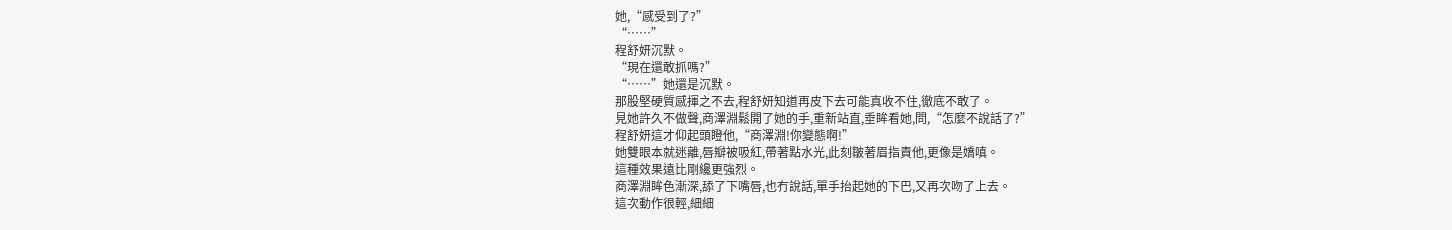她,“感受到了?”
“……”
程舒妍沉默。
“現在還敢抓嗎?”
“……”她還是沉默。
那股堅硬質感揮之不去,程舒妍知道再皮下去可能真收不住,徹底不敢了。
見她許久不做聲,商澤淵鬆開了她的手,重新站直,垂眸看她,問,“怎麼不說話了?”
程舒妍這才仰起頭瞪他,“商澤淵!你變態啊!”
她雙眼本就迷離,唇瓣被吸紅,帶著點水光,此刻皺著眉指責他,更像是嬌嗔。
這種效果遠比剛纔更強烈。
商澤淵眸色漸深,舔了下嘴唇,也冇說話,單手抬起她的下巴,又再次吻了上去。
這次動作很輕,細細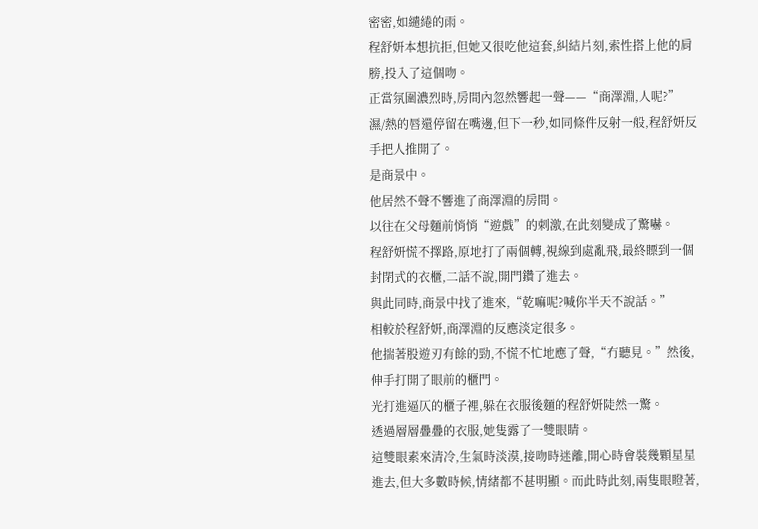密密,如繾綣的雨。
程舒妍本想抗拒,但她又很吃他這套,糾結片刻,索性搭上他的肩膀,投入了這個吻。
正當氛圍濃烈時,房間內忽然響起一聲——“商澤淵,人呢?”
濕/熱的唇還停留在嘴邊,但下一秒,如同條件反射一般,程舒妍反手把人推開了。
是商景中。
他居然不聲不響進了商澤淵的房間。
以往在父母麵前悄悄“遊戲”的刺激,在此刻變成了驚嚇。
程舒妍慌不擇路,原地打了兩個轉,視線到處亂飛,最終瞟到一個封閉式的衣櫃,二話不說,開門鑽了進去。
與此同時,商景中找了進來,“乾嘛呢?喊你半天不說話。”
相較於程舒妍,商澤淵的反應淡定很多。
他揣著股遊刃有餘的勁,不慌不忙地應了聲,“冇聽見。”然後,伸手打開了眼前的櫃門。
光打進逼仄的櫃子裡,躲在衣服後麵的程舒妍陡然一驚。
透過層層疊疊的衣服,她隻露了一雙眼睛。
這雙眼素來清冷,生氣時淡漠,接吻時迷離,開心時會裝幾顆星星進去,但大多數時候,情緒都不甚明顯。而此時此刻,兩隻眼瞪著,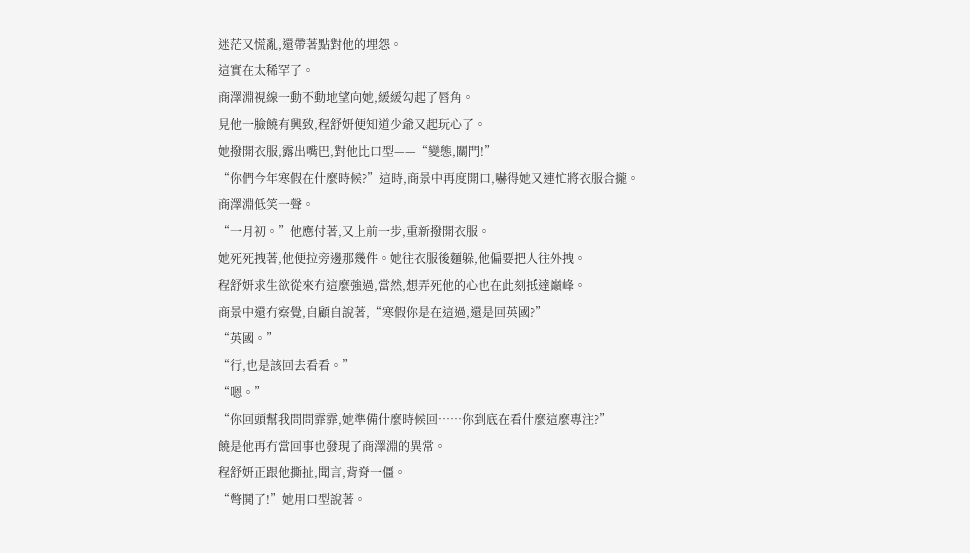迷茫又慌亂,還帶著點對他的埋怨。
這實在太稀罕了。
商澤淵視線一動不動地望向她,緩緩勾起了唇角。
見他一臉饒有興致,程舒妍便知道少爺又起玩心了。
她撥開衣服,露出嘴巴,對他比口型——“變態,關門!”
“你們今年寒假在什麼時候?”這時,商景中再度開口,嚇得她又連忙將衣服合攏。
商澤淵低笑一聲。
“一月初。”他應付著,又上前一步,重新撥開衣服。
她死死拽著,他便拉旁邊那幾件。她往衣服後麵躲,他偏要把人往外拽。
程舒妍求生欲從來冇這麼強過,當然,想弄死他的心也在此刻抵達巔峰。
商景中還冇察覺,自顧自說著,“寒假你是在這過,還是回英國?”
“英國。”
“行,也是該回去看看。”
“嗯。”
“你回頭幫我問問霏霏,她準備什麼時候回……你到底在看什麼這麼專注?”
饒是他再冇當回事也發現了商澤淵的異常。
程舒妍正跟他撕扯,聞言,背脊一僵。
“彆鬨了!”她用口型說著。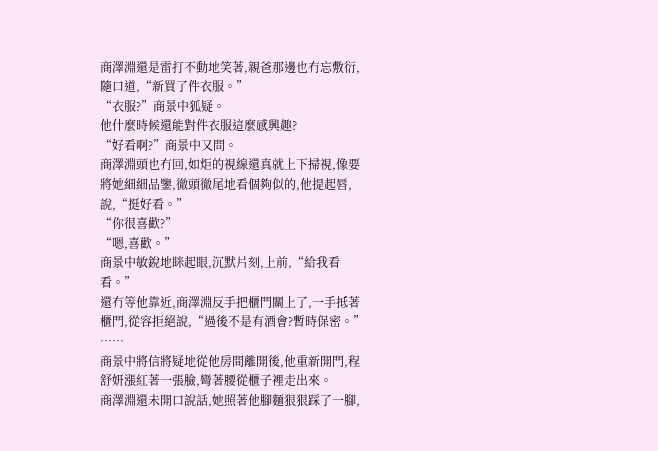商澤淵還是雷打不動地笑著,親爸那邊也冇忘敷衍,隨口道,“新買了件衣服。”
“衣服?”商景中狐疑。
他什麼時候還能對件衣服這麼感興趣?
“好看啊?”商景中又問。
商澤淵頭也冇回,如炬的視線還真就上下掃視,像要將她細細品鑒,徹頭徹尾地看個夠似的,他提起唇,說,“挺好看。”
“你很喜歡?”
“嗯,喜歡。”
商景中敏銳地眯起眼,沉默片刻,上前,“給我看看。”
還冇等他靠近,商澤淵反手把櫃門關上了,一手抵著櫃門,從容拒絕說,“過後不是有酒會?暫時保密。”
……
商景中將信將疑地從他房間離開後,他重新開門,程舒妍漲紅著一張臉,彎著腰從櫃子裡走出來。
商澤淵還未開口說話,她照著他腳麵狠狠踩了一腳,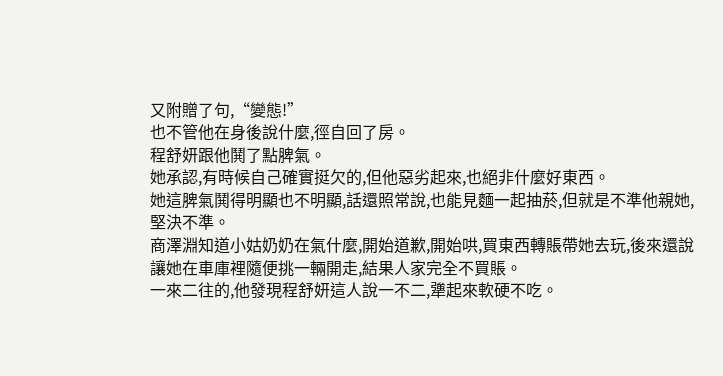又附贈了句,“變態!”
也不管他在身後說什麼,徑自回了房。
程舒妍跟他鬨了點脾氣。
她承認,有時候自己確實挺欠的,但他惡劣起來,也絕非什麼好東西。
她這脾氣鬨得明顯也不明顯,話還照常說,也能見麵一起抽菸,但就是不準他親她,堅決不準。
商澤淵知道小姑奶奶在氣什麼,開始道歉,開始哄,買東西轉賬帶她去玩,後來還說讓她在車庫裡隨便挑一輛開走,結果人家完全不買賬。
一來二往的,他發現程舒妍這人說一不二,犟起來軟硬不吃。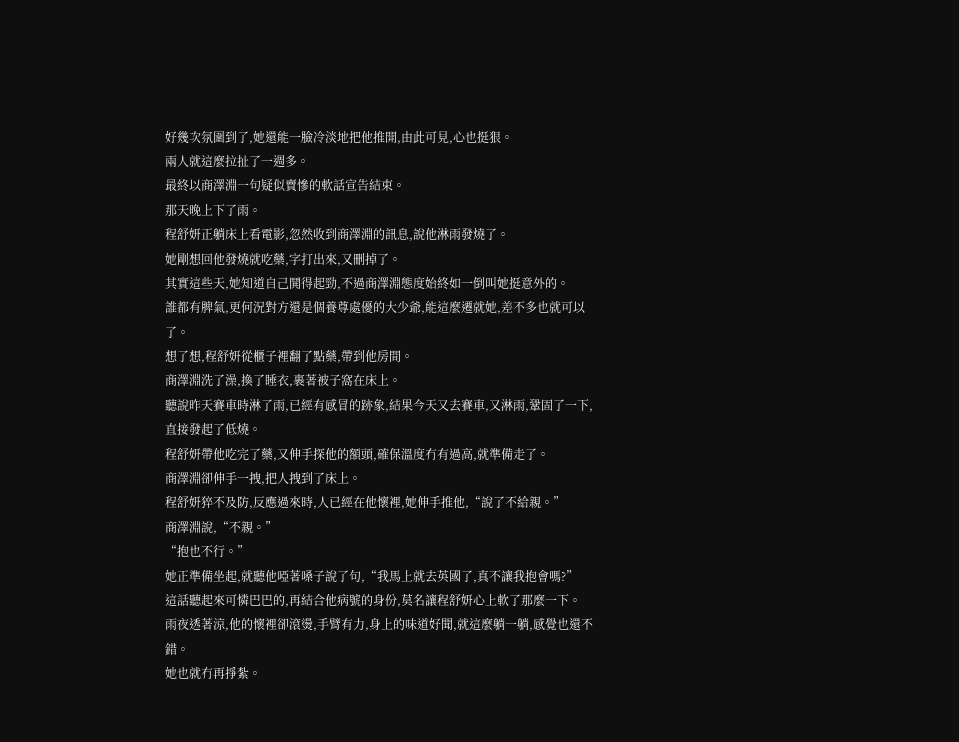好幾次氛圍到了,她還能一臉冷淡地把他推開,由此可見,心也挺狠。
兩人就這麼拉扯了一週多。
最終以商澤淵一句疑似賣慘的軟話宣告結束。
那天晚上下了雨。
程舒妍正躺床上看電影,忽然收到商澤淵的訊息,說他淋雨發燒了。
她剛想回他發燒就吃藥,字打出來,又刪掉了。
其實這些天,她知道自己鬨得起勁,不過商澤淵態度始終如一倒叫她挺意外的。
誰都有脾氣,更何況對方還是個養尊處優的大少爺,能這麼遷就她,差不多也就可以了。
想了想,程舒妍從櫃子裡翻了點藥,帶到他房間。
商澤淵洗了澡,換了睡衣,裹著被子窩在床上。
聽說昨天賽車時淋了雨,已經有感冒的跡象,結果今天又去賽車,又淋雨,鞏固了一下,直接發起了低燒。
程舒妍帶他吃完了藥,又伸手探他的額頭,確保溫度冇有過高,就準備走了。
商澤淵卻伸手一拽,把人拽到了床上。
程舒妍猝不及防,反應過來時,人已經在他懷裡,她伸手推他,“說了不給親。”
商澤淵說,“不親。”
“抱也不行。”
她正準備坐起,就聽他啞著嗓子說了句,“我馬上就去英國了,真不讓我抱會嗎?”
這話聽起來可憐巴巴的,再結合他病號的身份,莫名讓程舒妍心上軟了那麼一下。
雨夜透著涼,他的懷裡卻滾燙,手臂有力,身上的味道好聞,就這麼躺一躺,感覺也還不錯。
她也就冇再掙紮。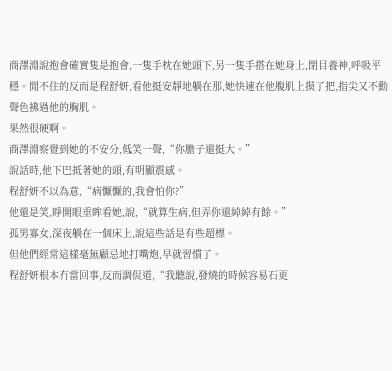商澤淵說抱會確實隻是抱會,一隻手枕在她頭下,另一隻手搭在她身上,閉目養神,呼吸平穩。閒不住的反而是程舒妍,看他挺安靜地躺在那,她快速在他腹肌上摸了把,指尖又不動聲色拂過他的胸肌。
果然很硬啊。
商澤淵察覺到她的不安分,低笑一聲,“你膽子還挺大。”
說話時,他下巴抵著她的頭,有明顯震感。
程舒妍不以為意,“病懨懨的,我會怕你?”
他還是笑,睜開眼垂眸看她,說,“就算生病,但弄你還綽綽有餘。”
孤男寡女,深夜躺在一個床上,說這些話是有些超標。
但他們經常這樣毫無顧忌地打嘴炮,早就習慣了。
程舒妍根本冇當回事,反而調侃道,“我聽說,發燒的時候容易石更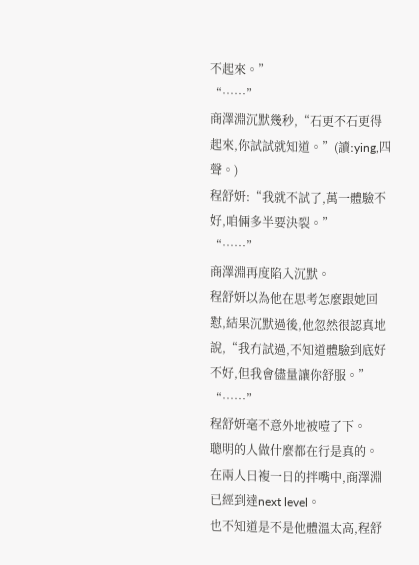不起來。”
“……”
商澤淵沉默幾秒,“石更不石更得起來,你試試就知道。”(讀:ying,四聲。)
程舒妍:“我就不試了,萬一體驗不好,咱倆多半要決裂。”
“……”
商澤淵再度陷入沉默。
程舒妍以為他在思考怎麼跟她回懟,結果沉默過後,他忽然很認真地說,“我冇試過,不知道體驗到底好不好,但我會儘量讓你舒服。”
“……”
程舒妍毫不意外地被噎了下。
聰明的人做什麼都在行是真的。
在兩人日複一日的拌嘴中,商澤淵已經到達next level。
也不知道是不是他體溫太高,程舒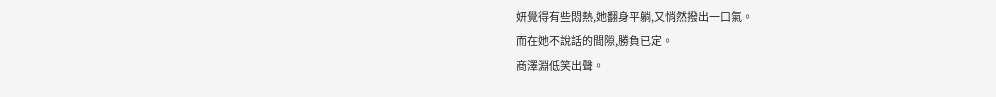妍覺得有些悶熱,她翻身平躺,又悄然撥出一口氣。
而在她不說話的間隙,勝負已定。
商澤淵低笑出聲。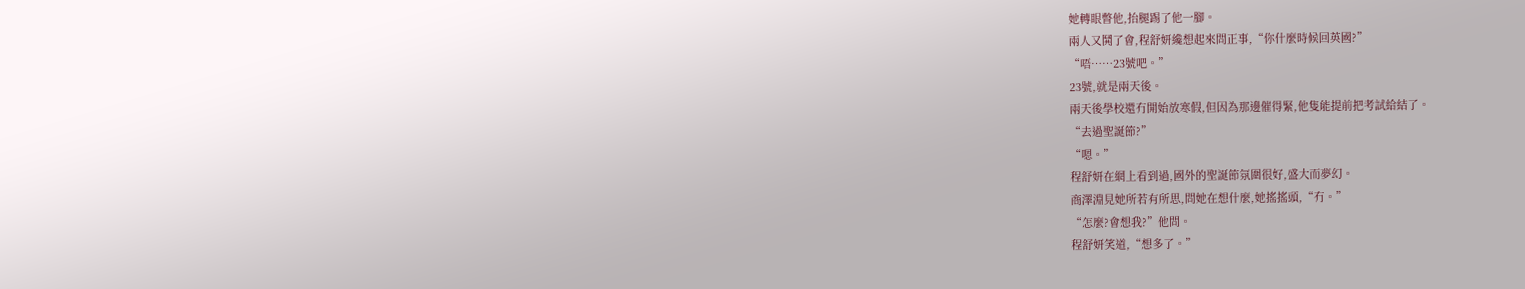她轉眼瞥他,抬腿踢了他一腳。
兩人又鬨了會,程舒妍纔想起來問正事,“你什麼時候回英國?”
“唔……23號吧。”
23號,就是兩天後。
兩天後學校還冇開始放寒假,但因為那邊催得緊,他隻能提前把考試給結了。
“去過聖誕節?”
“嗯。”
程舒妍在網上看到過,國外的聖誕節氛圍很好,盛大而夢幻。
商澤淵見她所若有所思,問她在想什麼,她搖搖頭,“冇。”
“怎麼?會想我?”他問。
程舒妍笑道,“想多了。”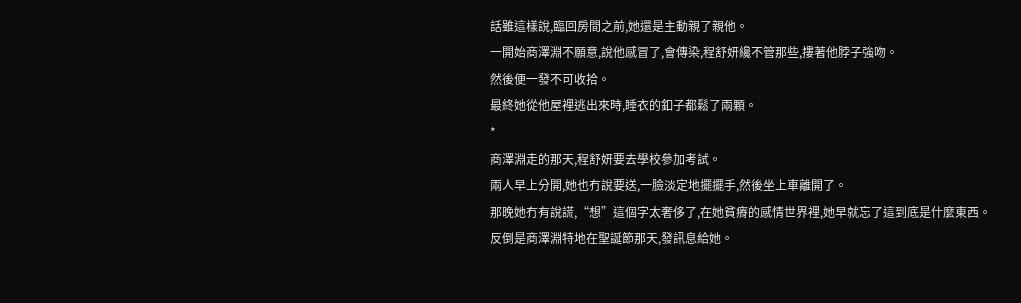話雖這樣說,臨回房間之前,她還是主動親了親他。
一開始商澤淵不願意,說他感冒了,會傳染,程舒妍纔不管那些,摟著他脖子強吻。
然後便一發不可收拾。
最終她從他屋裡逃出來時,睡衣的釦子都鬆了兩顆。
*
商澤淵走的那天,程舒妍要去學校參加考試。
兩人早上分開,她也冇說要送,一臉淡定地擺擺手,然後坐上車離開了。
那晚她冇有說謊,“想”這個字太奢侈了,在她貧瘠的感情世界裡,她早就忘了這到底是什麼東西。
反倒是商澤淵特地在聖誕節那天,發訊息給她。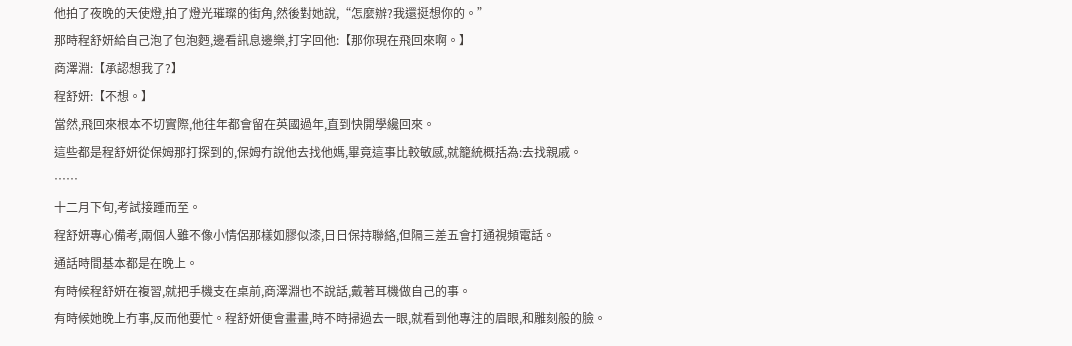他拍了夜晚的天使燈,拍了燈光璀璨的街角,然後對她說,“怎麼辦?我還挺想你的。”
那時程舒妍給自己泡了包泡麪,邊看訊息邊樂,打字回他:【那你現在飛回來啊。】
商澤淵:【承認想我了?】
程舒妍:【不想。】
當然,飛回來根本不切實際,他往年都會留在英國過年,直到快開學纔回來。
這些都是程舒妍從保姆那打探到的,保姆冇說他去找他媽,畢竟這事比較敏感,就籠統概括為:去找親戚。
……
十二月下旬,考試接踵而至。
程舒妍專心備考,兩個人雖不像小情侶那樣如膠似漆,日日保持聯絡,但隔三差五會打通視頻電話。
通話時間基本都是在晚上。
有時候程舒妍在複習,就把手機支在桌前,商澤淵也不說話,戴著耳機做自己的事。
有時候她晚上冇事,反而他要忙。程舒妍便會畫畫,時不時掃過去一眼,就看到他專注的眉眼,和雕刻般的臉。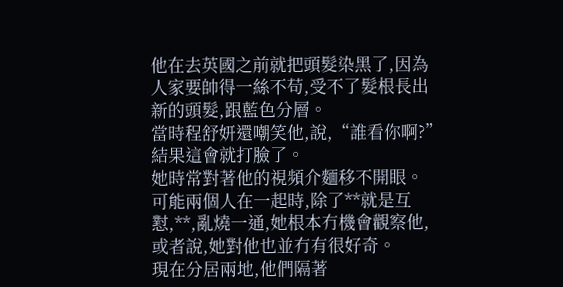他在去英國之前就把頭髮染黑了,因為人家要帥得一絲不苟,受不了髮根長出新的頭髮,跟藍色分層。
當時程舒妍還嘲笑他,說,“誰看你啊?”結果這會就打臉了。
她時常對著他的視頻介麵移不開眼。
可能兩個人在一起時,除了**就是互懟,**,亂燒一通,她根本冇機會觀察他,或者說,她對他也並冇有很好奇。
現在分居兩地,他們隔著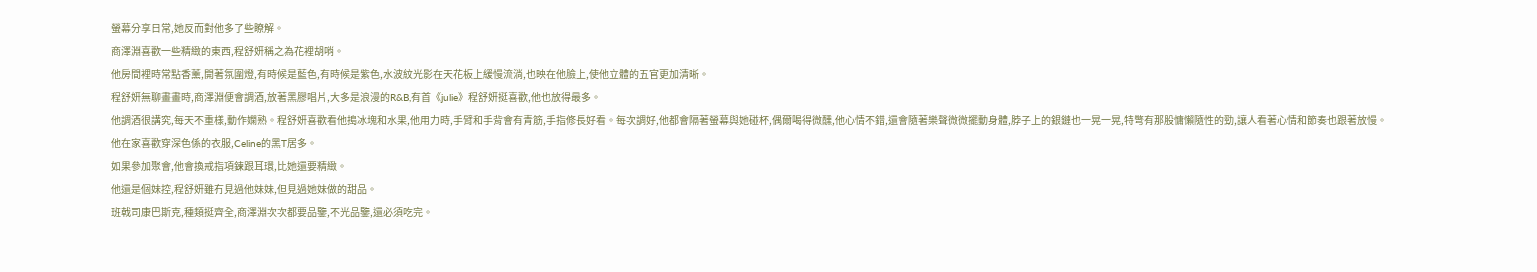螢幕分享日常,她反而對他多了些瞭解。
商澤淵喜歡一些精緻的東西,程舒妍稱之為花裡胡哨。
他房間裡時常點香薰,開著氛圍燈,有時候是藍色,有時候是紫色,水波紋光影在天花板上緩慢流淌,也映在他臉上,使他立體的五官更加清晰。
程舒妍無聊畫畫時,商澤淵便會調酒,放著黑膠唱片,大多是浪漫的R&B,有首《julie》程舒妍挺喜歡,他也放得最多。
他調酒很講究,每天不重樣,動作嫻熟。程舒妍喜歡看他搗冰塊和水果,他用力時,手臂和手背會有青筋,手指修長好看。每次調好,他都會隔著螢幕與她碰杯,偶爾喝得微醺,他心情不錯,還會隨著樂聲微微擺動身體,脖子上的銀鏈也一晃一晃,特彆有那股慵懶隨性的勁,讓人看著心情和節奏也跟著放慢。
他在家喜歡穿深色係的衣服,Celine的黑T居多。
如果參加聚會,他會換戒指項鍊跟耳環,比她還要精緻。
他還是個妹控,程舒妍雖冇見過他妹妹,但見過她妹做的甜品。
班戟司康巴斯克,種類挺齊全,商澤淵次次都要品鑒,不光品鑒,還必須吃完。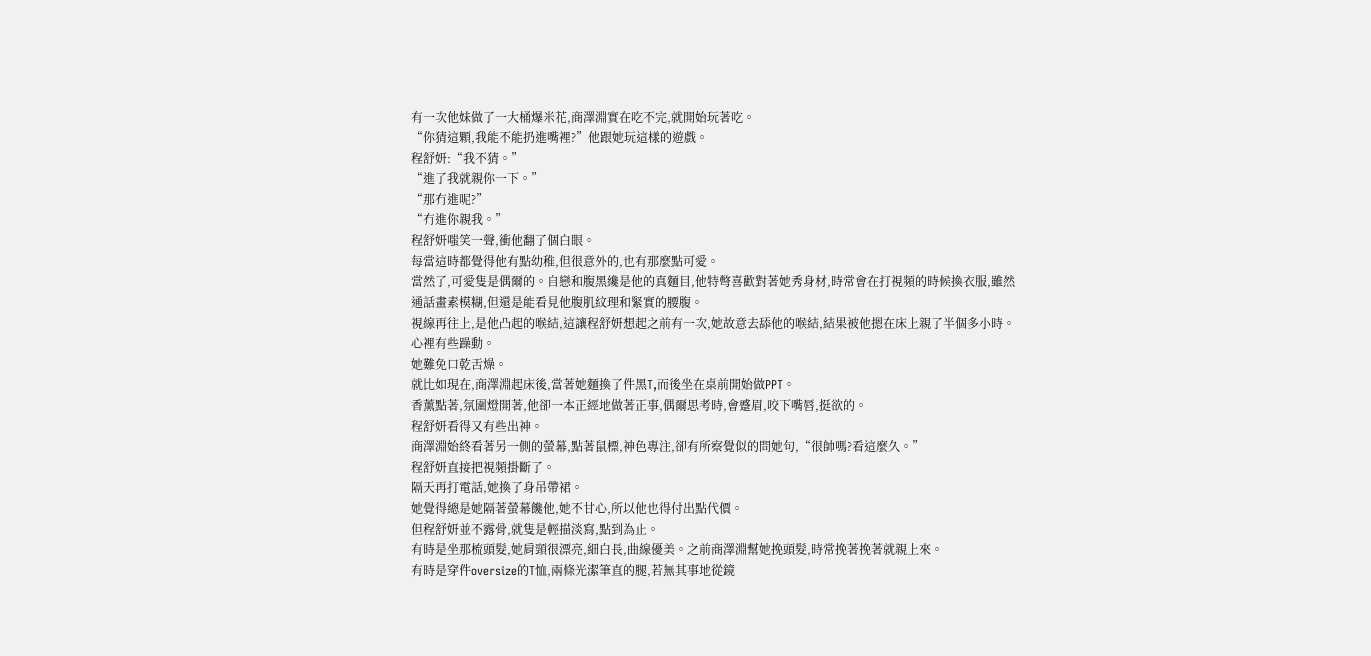有一次他妹做了一大桶爆米花,商澤淵實在吃不完,就開始玩著吃。
“你猜這顆,我能不能扔進嘴裡?”他跟她玩這樣的遊戲。
程舒妍:“我不猜。”
“進了我就親你一下。”
“那冇進呢?”
“冇進你親我。”
程舒妍嗤笑一聲,衝他翻了個白眼。
每當這時都覺得他有點幼稚,但很意外的,也有那麼點可愛。
當然了,可愛隻是偶爾的。自戀和腹黑纔是他的真麵目,他特彆喜歡對著她秀身材,時常會在打視頻的時候換衣服,雖然通話畫素模糊,但還是能看見他腹肌紋理和緊實的腰腹。
視線再往上,是他凸起的喉結,這讓程舒妍想起之前有一次,她故意去舔他的喉結,結果被他摁在床上親了半個多小時。
心裡有些躁動。
她難免口乾舌燥。
就比如現在,商澤淵起床後,當著她麵換了件黑T,而後坐在桌前開始做PPT。
香薰點著,氛圍燈開著,他卻一本正經地做著正事,偶爾思考時,會蹙眉,咬下嘴唇,挺欲的。
程舒妍看得又有些出神。
商澤淵始終看著另一側的螢幕,點著鼠標,神色專注,卻有所察覺似的問她句,“很帥嗎?看這麼久。”
程舒妍直接把視頻掛斷了。
隔天再打電話,她換了身吊帶裙。
她覺得總是她隔著螢幕饞他,她不甘心,所以他也得付出點代價。
但程舒妍並不露骨,就隻是輕描淡寫,點到為止。
有時是坐那梳頭髮,她肩頸很漂亮,細白長,曲線優美。之前商澤淵幫她挽頭髮,時常挽著挽著就親上來。
有時是穿件oversize的T恤,兩條光潔筆直的腿,若無其事地從鏡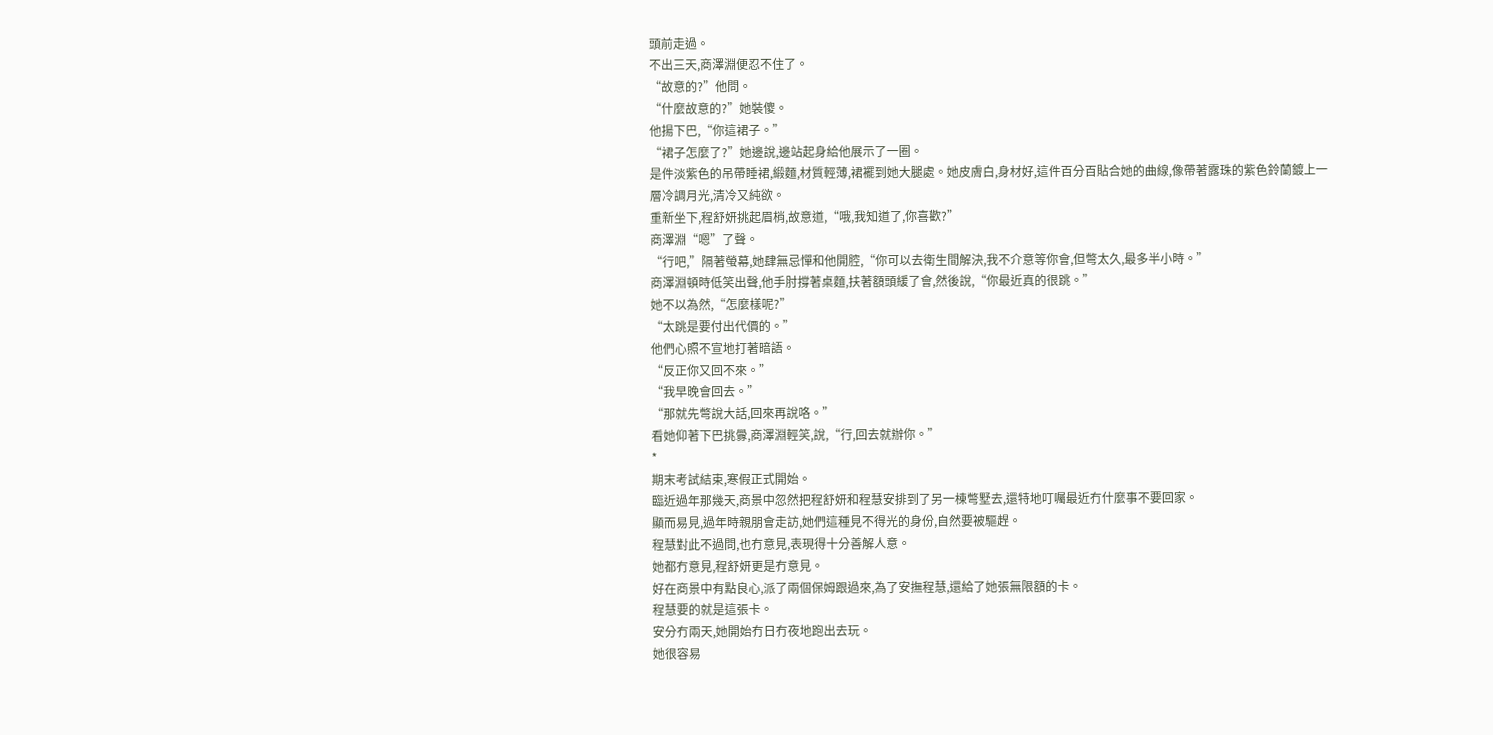頭前走過。
不出三天,商澤淵便忍不住了。
“故意的?”他問。
“什麼故意的?”她裝傻。
他揚下巴,“你這裙子。”
“裙子怎麼了?”她邊說,邊站起身給他展示了一圈。
是件淡紫色的吊帶睡裙,緞麵,材質輕薄,裙襬到她大腿處。她皮膚白,身材好,這件百分百貼合她的曲線,像帶著露珠的紫色鈴蘭鍍上一層冷調月光,清冷又純欲。
重新坐下,程舒妍挑起眉梢,故意道,“哦,我知道了,你喜歡?”
商澤淵“嗯”了聲。
“行吧,”隔著螢幕,她肆無忌憚和他開腔,“你可以去衛生間解決,我不介意等你會,但彆太久,最多半小時。”
商澤淵頓時低笑出聲,他手肘撐著桌麵,扶著額頭緩了會,然後說,“你最近真的很跳。”
她不以為然,“怎麼樣呢?”
“太跳是要付出代價的。”
他們心照不宣地打著暗語。
“反正你又回不來。”
“我早晚會回去。”
“那就先彆說大話,回來再說咯。”
看她仰著下巴挑釁,商澤淵輕笑,說,“行,回去就辦你。”
*
期末考試結束,寒假正式開始。
臨近過年那幾天,商景中忽然把程舒妍和程慧安排到了另一棟彆墅去,還特地叮囑最近冇什麼事不要回家。
顯而易見,過年時親朋會走訪,她們這種見不得光的身份,自然要被驅趕。
程慧對此不過問,也冇意見,表現得十分善解人意。
她都冇意見,程舒妍更是冇意見。
好在商景中有點良心,派了兩個保姆跟過來,為了安撫程慧,還給了她張無限額的卡。
程慧要的就是這張卡。
安分冇兩天,她開始冇日冇夜地跑出去玩。
她很容易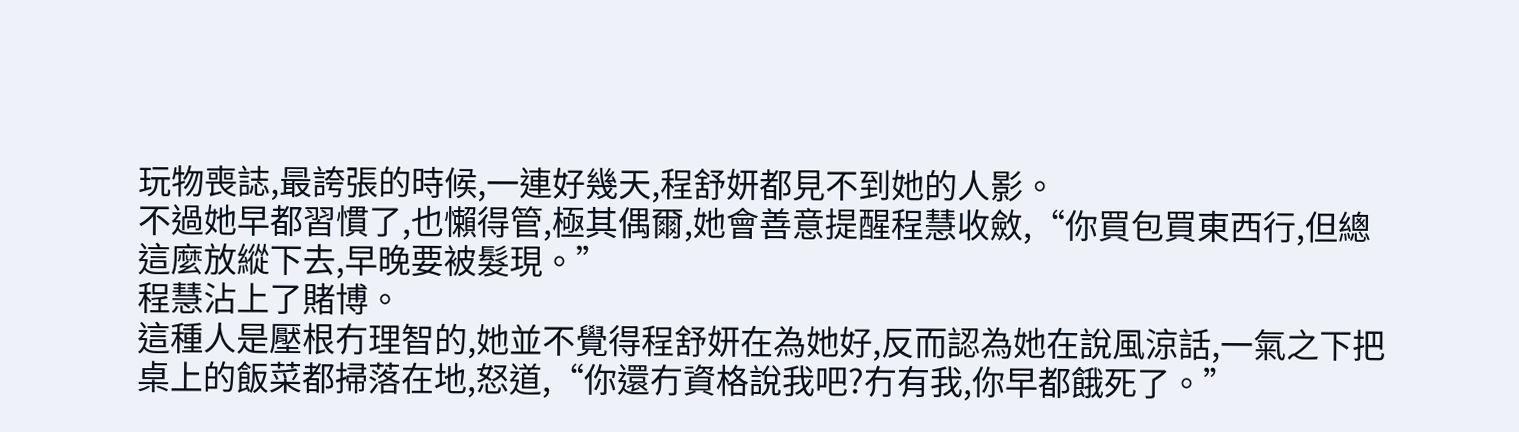玩物喪誌,最誇張的時候,一連好幾天,程舒妍都見不到她的人影。
不過她早都習慣了,也懶得管,極其偶爾,她會善意提醒程慧收斂,“你買包買東西行,但總這麼放縱下去,早晚要被髮現。”
程慧沾上了賭博。
這種人是壓根冇理智的,她並不覺得程舒妍在為她好,反而認為她在說風涼話,一氣之下把桌上的飯菜都掃落在地,怒道,“你還冇資格說我吧?冇有我,你早都餓死了。”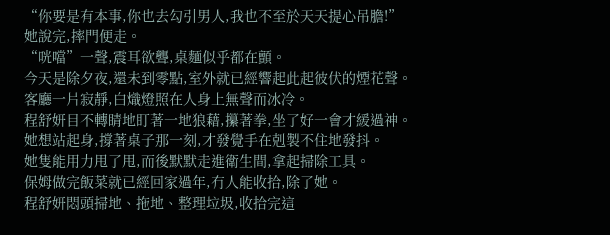“你要是有本事,你也去勾引男人,我也不至於天天提心吊膽!”
她說完,摔門便走。
“咣噹”一聲,震耳欲聾,桌麵似乎都在顫。
今天是除夕夜,還未到零點,室外就已經響起此起彼伏的煙花聲。
客廳一片寂靜,白熾燈照在人身上無聲而冰冷。
程舒妍目不轉睛地盯著一地狼藉,攥著拳,坐了好一會才緩過神。
她想站起身,撐著桌子那一刻,才發覺手在剋製不住地發抖。
她隻能用力甩了甩,而後默默走進衛生間,拿起掃除工具。
保姆做完飯菜就已經回家過年,冇人能收拾,除了她。
程舒妍悶頭掃地、拖地、整理垃圾,收拾完這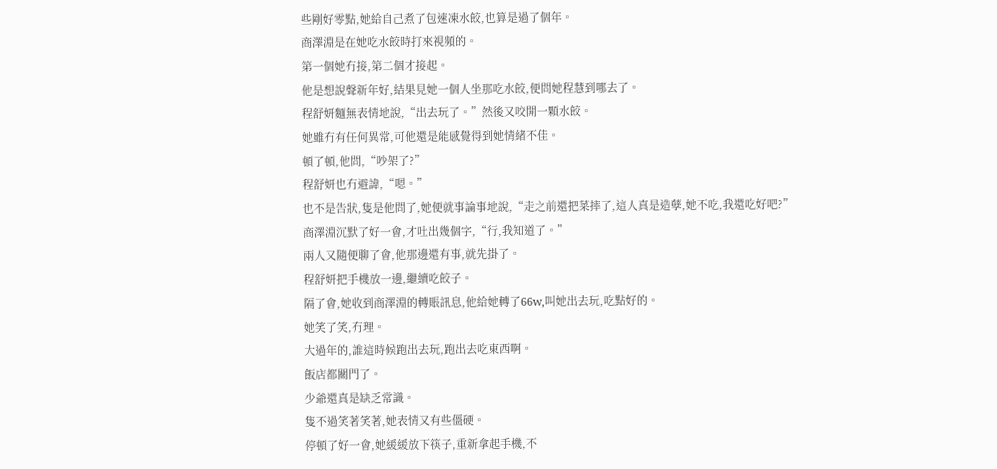些剛好零點,她給自己煮了包速凍水餃,也算是過了個年。
商澤淵是在她吃水餃時打來視頻的。
第一個她冇接,第二個才接起。
他是想說聲新年好,結果見她一個人坐那吃水餃,便問她程慧到哪去了。
程舒妍麵無表情地說,“出去玩了。”然後又咬開一顆水餃。
她雖冇有任何異常,可他還是能感覺得到她情緒不佳。
頓了頓,他問,“吵架了?”
程舒妍也冇避諱,“嗯。”
也不是告狀,隻是他問了,她便就事論事地說,“走之前還把菜摔了,這人真是造孽,她不吃,我還吃好吧?”
商澤淵沉默了好一會,才吐出幾個字,“行,我知道了。”
兩人又隨便聊了會,他那邊還有事,就先掛了。
程舒妍把手機放一邊,繼續吃餃子。
隔了會,她收到商澤淵的轉賬訊息,他給她轉了66w,叫她出去玩,吃點好的。
她笑了笑,冇理。
大過年的,誰這時候跑出去玩,跑出去吃東西啊。
飯店都關門了。
少爺還真是缺乏常識。
隻不過笑著笑著,她表情又有些僵硬。
停頓了好一會,她緩緩放下筷子,重新拿起手機,不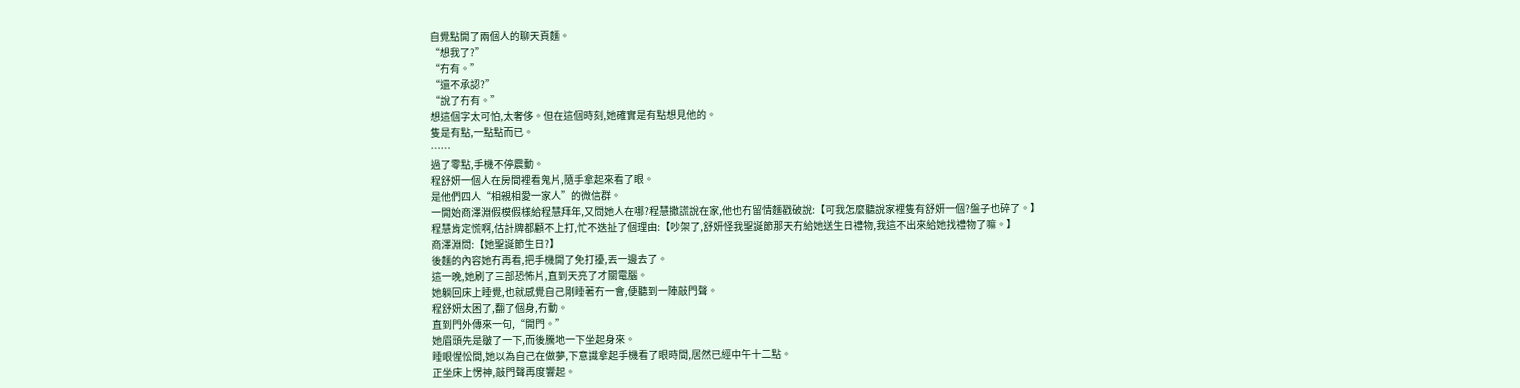自覺點開了兩個人的聊天頁麵。
“想我了?”
“冇有。”
“還不承認?”
“說了冇有。”
想這個字太可怕,太奢侈。但在這個時刻,她確實是有點想見他的。
隻是有點,一點點而已。
……
過了零點,手機不停震動。
程舒妍一個人在房間裡看鬼片,隨手拿起來看了眼。
是他們四人“相親相愛一家人”的微信群。
一開始商澤淵假模假樣給程慧拜年,又問她人在哪?程慧撒謊說在家,他也冇留情麵戳破說:【可我怎麼聽說家裡隻有舒妍一個?盤子也碎了。】
程慧肯定慌啊,估計牌都顧不上打,忙不迭扯了個理由:【吵架了,舒妍怪我聖誕節那天冇給她送生日禮物,我這不出來給她找禮物了嘛。】
商澤淵問:【她聖誕節生日?】
後麵的內容她冇再看,把手機開了免打擾,丟一邊去了。
這一晚,她刷了三部恐怖片,直到天亮了才關電腦。
她躺回床上睡覺,也就感覺自己剛睡著冇一會,便聽到一陣敲門聲。
程舒妍太困了,翻了個身,冇動。
直到門外傳來一句,“開門。”
她眉頭先是皺了一下,而後騰地一下坐起身來。
睡眼惺忪間,她以為自己在做夢,下意識拿起手機看了眼時間,居然已經中午十二點。
正坐床上愣神,敲門聲再度響起。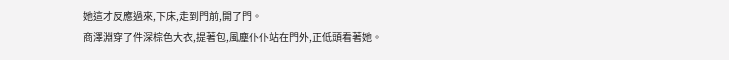她這才反應過來,下床,走到門前,開了門。
商澤淵穿了件深棕色大衣,提著包,風塵仆仆站在門外,正低頭看著她。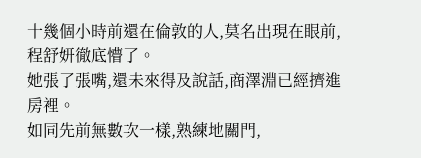十幾個小時前還在倫敦的人,莫名出現在眼前,程舒妍徹底懵了。
她張了張嘴,還未來得及說話,商澤淵已經擠進房裡。
如同先前無數次一樣,熟練地關門,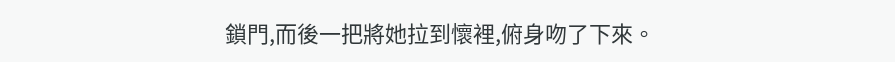鎖門,而後一把將她拉到懷裡,俯身吻了下來。